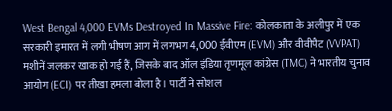West Bengal 4,000 EVMs Destroyed In Massive Fire: कोलकाता के अलीपुर में एक सरकारी इमारत में लगी भीषण आग में लगभग 4,000 ईवीएम (EVM) और वीवीपैट (VVPAT) मशीनें जलकर खाक हो गई हैं, जिसके बाद ऑल इंडिया तृणमूल कांग्रेस (TMC) ने भारतीय चुनाव आयोग (ECI) पर तीखा हमला बोला है। पार्टी ने सोशल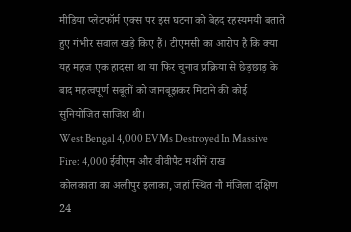मीडिया प्लेटफॉर्म एक्स पर इस घटना को बेहद रहस्यमयी बताते हुए गंभीर सवाल खड़े किए हैं। टीएमसी का आरोप है कि क्या यह महज एक हादसा था या फिर चुनाव प्रक्रिया से छेड़छाड़ के बाद महत्वपूर्ण सबूतों को जानबूझकर मिटाने की कोई सुनियोजित साजिश थी।
West Bengal 4,000 EVMs Destroyed In Massive Fire: 4,000 ईवीएम और वीवीपैट मशीनें राख
कोलकाता का अलीपुर इलाका, जहां स्थित नौ मंजिला दक्षिण 24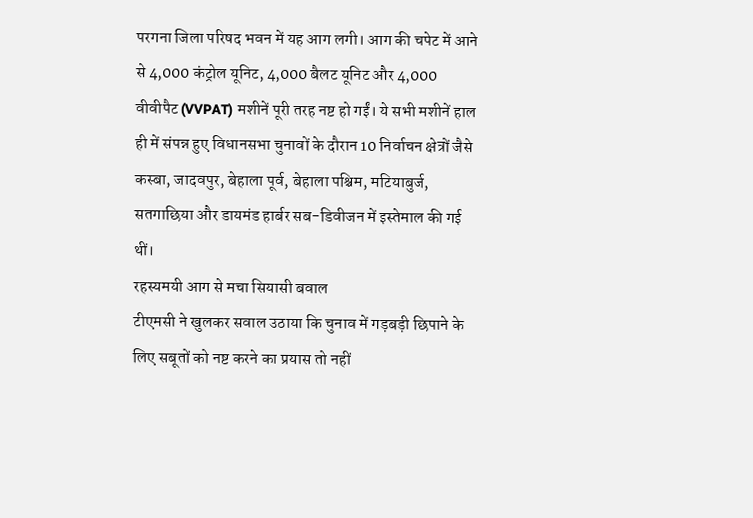परगना जिला परिषद भवन में यह आग लगी। आग की चपेट में आने से 4,000 कंट्रोल यूनिट, 4,000 बैलट यूनिट और 4,000 वीवीपैट (VVPAT) मशीनें पूरी तरह नष्ट हो गईं। ये सभी मशीनें हाल ही में संपन्न हुए विधानसभा चुनावों के दौरान 10 निर्वाचन क्षेत्रों जैसे कस्बा, जादवपुर, बेहाला पूर्व, बेहाला पश्चिम, मटियाबुर्ज, सतगाछिया और डायमंड हार्बर सब-डिवीजन में इस्तेमाल की गई थीं।
रहस्यमयी आग से मचा सियासी बवाल
टीएमसी ने खुलकर सवाल उठाया कि चुनाव में गड़बड़ी छिपाने के लिए सबूतों को नष्ट करने का प्रयास तो नहीं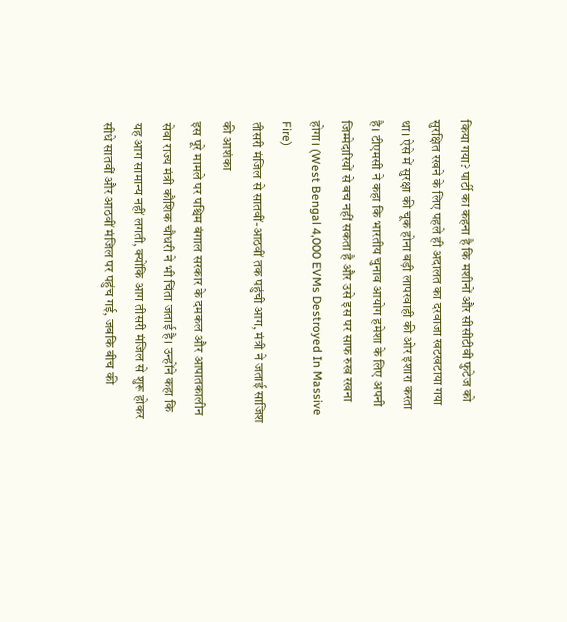किया गया? पार्टी का कहना है कि मशीनों और सीसीटीवी फुटेज को सुरक्षित रखने के लिए पहले ही अदालत का दरवाजा खटखटाया गया था। ऐसे में सुरक्षा की चूक होना बड़ी लापरवाही की ओर इशारा करता है। टीएमसी ने कहा कि भारतीय चुनाव आयोग हमेशा के लिए अपनी जिम्मेदारियों से बच नहीं सकता है और उसे इस पर साफ रुख रखना होगा। (West Bengal 4,000 EVMs Destroyed In Massive Fire)
तीसरी मंजिल से सातवीं-आठवीं तक पहुंची आग, मंत्री ने जताई साजिश की आशंका
इस पूरे मामले पर पश्चिम बंगाल सरकार के दमकल और आपातकालीन सेवा राज्य मंत्री कौशिक चौधरी ने भी चिंता जताई है। उन्होंने कहा कि यह आग सामान्य नहीं लगती, क्योंकि आग तीसरी मंजिल से शुरू होकर सीधे सातवीं और आठवीं मंजिल पर पहुंच गई, जबकि बीच की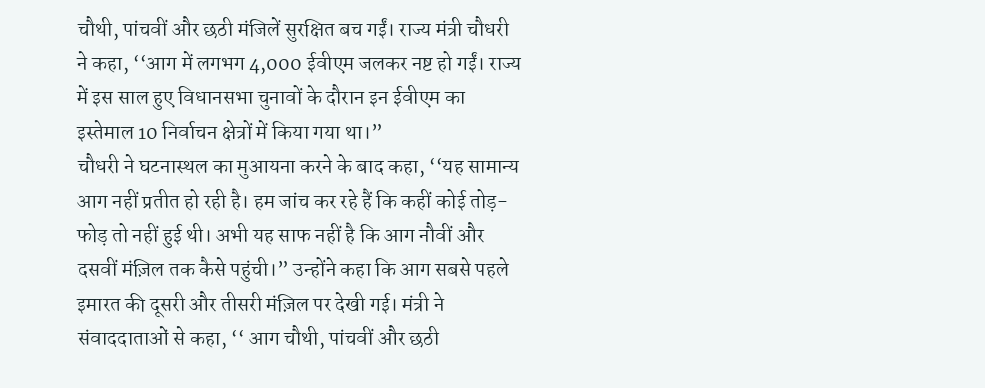चौथी, पांचवीं और छठी मंजिलें सुरक्षित बच गईं। राज्य मंत्री चौधरी ने कहा, ‘‘आग में लगभग 4,000 ईवीएम जलकर नष्ट हो गईं। राज्य में इस साल हुए विधानसभा चुनावों के दौरान इन ईवीएम का इस्तेमाल 10 निर्वाचन क्षेत्रों में किया गया था।”
चौधरी ने घटनास्थल का मुआयना करने के बाद कहा, ‘‘यह सामान्य आग नहीं प्रतीत हो रही है। हम जांच कर रहे हैं कि कहीं कोई तोड़-फोड़ तो नहीं हुई थी। अभी यह साफ नहीं है कि आग नौवीं और दसवीं मंज़िल तक कैसे पहुंची।” उन्होंने कहा कि आग सबसे पहले इमारत की दूसरी और तीसरी मंज़िल पर देखी गई। मंत्री ने संवाददाताओं से कहा, ‘‘ आग चौथी, पांचवीं और छठी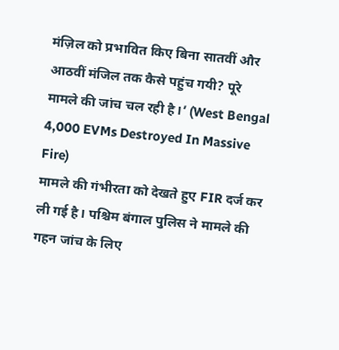मंज़िल को प्रभावित किए बिना सातवीं और आठवीं मंजिल तक कैसे पहुंच गयी? पूरे मामले की जांच चल रही है।’ (West Bengal 4,000 EVMs Destroyed In Massive Fire)
मामले की गंभीरता को देखते हुए FIR दर्ज कर ली गई है। पश्चिम बंगाल पुलिस ने मामले की गहन जांच के लिए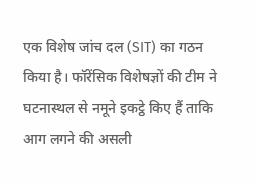एक विशेष जांच दल (SIT) का गठन किया है। फॉरेंसिक विशेषज्ञों की टीम ने घटनास्थल से नमूने इकट्ठे किए हैं ताकि आग लगने की असली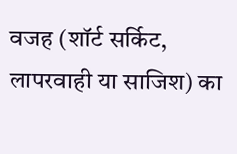वजह (शॉर्ट सर्किट, लापरवाही या साजिश) का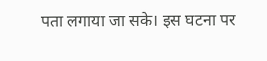पता लगाया जा सके। इस घटना पर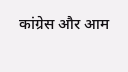कांग्रेस और आम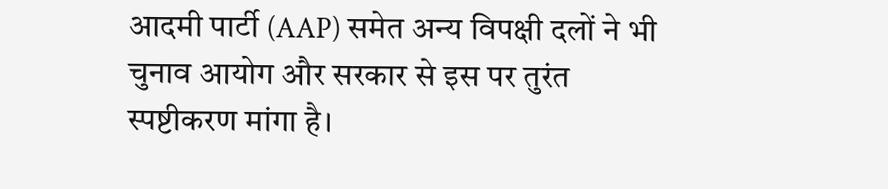आदमी पार्टी (AAP) समेत अन्य विपक्षी दलों ने भी चुनाव आयोग और सरकार से इस पर तुरंत स्पष्टीकरण मांगा है।